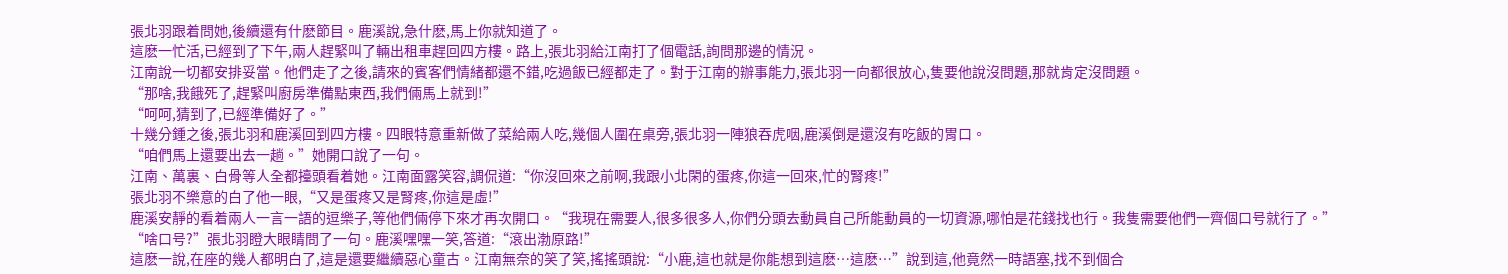張北羽跟着問她,後續還有什麽節目。鹿溪說,急什麽,馬上你就知道了。
這麽一忙活,已經到了下午,兩人趕緊叫了輛出租車趕回四方樓。路上,張北羽給江南打了個電話,詢問那邊的情況。
江南說一切都安排妥當。他們走了之後,請來的賓客們情緒都還不錯,吃過飯已經都走了。對于江南的辦事能力,張北羽一向都很放心,隻要他說沒問題,那就肯定沒問題。
“那啥,我餓死了,趕緊叫廚房準備點東西,我們倆馬上就到!”
“呵呵,猜到了,已經準備好了。”
十幾分鍾之後,張北羽和鹿溪回到四方樓。四眼特意重新做了菜給兩人吃,幾個人圍在桌旁,張北羽一陣狼吞虎咽,鹿溪倒是還沒有吃飯的胃口。
“咱們馬上還要出去一趟。”她開口說了一句。
江南、萬裏、白骨等人全都擡頭看着她。江南面露笑容,調侃道:“你沒回來之前啊,我跟小北閑的蛋疼,你這一回來,忙的腎疼!”
張北羽不樂意的白了他一眼,“又是蛋疼又是腎疼,你這是虛!”
鹿溪安靜的看着兩人一言一語的逗樂子,等他們倆停下來才再次開口。“我現在需要人,很多很多人,你們分頭去動員自己所能動員的一切資源,哪怕是花錢找也行。我隻需要他們一齊個口号就行了。”
“啥口号?”張北羽瞪大眼睛問了一句。鹿溪嘿嘿一笑,答道:“滾出渤原路!”
這麽一說,在座的幾人都明白了,這是還要繼續惡心童古。江南無奈的笑了笑,搖搖頭說:“小鹿,這也就是你能想到這麽…這麽…”說到這,他竟然一時語塞,找不到個合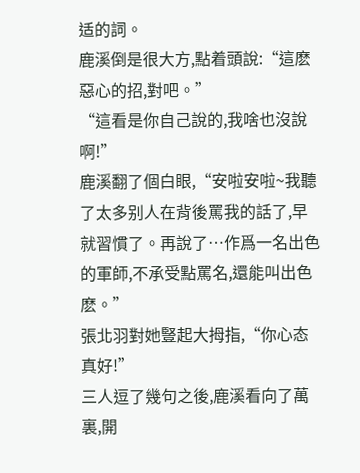适的詞。
鹿溪倒是很大方,點着頭說:“這麽惡心的招,對吧。”
“這看是你自己說的,我啥也沒說啊!”
鹿溪翻了個白眼,“安啦安啦~我聽了太多别人在背後罵我的話了,早就習慣了。再說了…作爲一名出色的軍師,不承受點罵名,還能叫出色麽。”
張北羽對她豎起大拇指,“你心态真好!”
三人逗了幾句之後,鹿溪看向了萬裏,開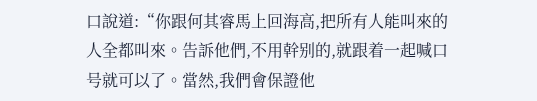口說道:“你跟何其睿馬上回海高,把所有人能叫來的人全都叫來。告訴他們,不用幹别的,就跟着一起喊口号就可以了。當然,我們會保證他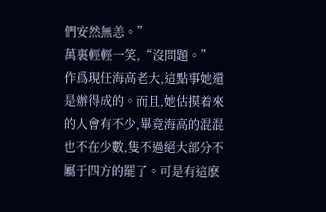們安然無恙。”
萬裏輕輕一笑,“沒問題。”
作爲現任海高老大,這點事她還是辦得成的。而且,她估摸着來的人會有不少,畢竟海高的混混也不在少數,隻不過絕大部分不屬于四方的罷了。可是有這麽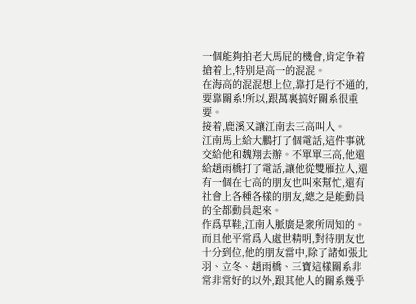一個能夠拍老大馬屁的機會,肯定争着搶着上,特别是高一的混混。
在海高的混混想上位,靠打是行不通的,要靠關系!所以,跟萬裏搞好關系很重要。
接着,鹿溪又讓江南去三高叫人。
江南馬上給大鵬打了個電話,這件事就交給他和魏翔去辦。不單單三高,他還給趙雨橋打了電話,讓他從雙雁拉人,還有一個在七高的朋友也叫來幫忙,還有社會上各種各樣的朋友,總之是能動員的全都動員起來。
作爲草鞋,江南人脈廣是衆所周知的。而且他平常爲人處世精明,對待朋友也十分到位,他的朋友當中,除了諸如張北羽、立冬、趙雨橋、三寶這樣關系非常非常好的以外,跟其他人的關系幾乎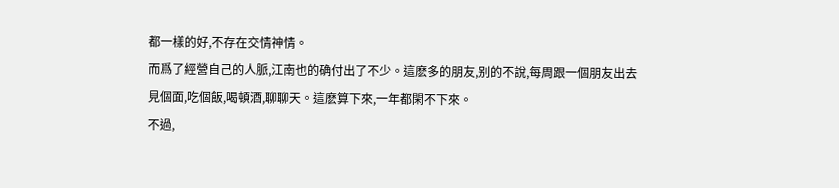都一樣的好,不存在交情神情。
而爲了經營自己的人脈,江南也的确付出了不少。這麽多的朋友,别的不說,每周跟一個朋友出去見個面,吃個飯,喝頓酒,聊聊天。這麽算下來,一年都閑不下來。
不過,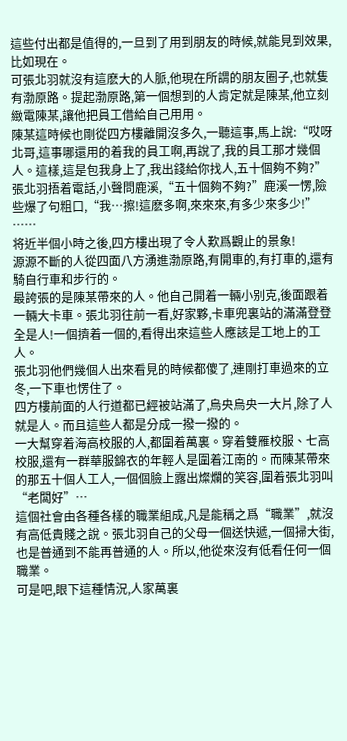這些付出都是值得的,一旦到了用到朋友的時候,就能見到效果,比如現在。
可張北羽就沒有這麽大的人脈,他現在所謂的朋友圈子,也就隻有渤原路。提起渤原路,第一個想到的人肯定就是陳某,他立刻緻電陳某,讓他把員工借給自己用用。
陳某這時候也剛從四方樓離開沒多久,一聽這事,馬上說:“哎呀北哥,這事哪還用的着我的員工啊,再說了,我的員工那才幾個人。這樣,這是包我身上了,我出錢給你找人,五十個夠不夠?”
張北羽捂着電話,小聲問鹿溪,“五十個夠不夠?”鹿溪一愣,險些爆了句粗口,“我…擦!這麽多啊,來來來,有多少來多少!”
……
将近半個小時之後,四方樓出現了令人歎爲觀止的景象!
源源不斷的人從四面八方湧進渤原路,有開車的,有打車的,還有騎自行車和步行的。
最誇張的是陳某帶來的人。他自己開着一輛小别克,後面跟着一輛大卡車。張北羽往前一看,好家夥,卡車兜裏站的滿滿登登全是人!一個擠着一個的,看得出來這些人應該是工地上的工人。
張北羽他們幾個人出來看見的時候都傻了,連剛打車過來的立冬,一下車也愣住了。
四方樓前面的人行道都已經被站滿了,烏央烏央一大片,除了人就是人。而且這些人都是分成一撥一撥的。
一大幫穿着海高校服的人,都圍着萬裏。穿着雙雁校服、七高校服,還有一群華服錦衣的年輕人是圍着江南的。而陳某帶來的那五十個人工人,一個個臉上露出燦爛的笑容,圍着張北羽叫“老闆好”…
這個社會由各種各樣的職業組成,凡是能稱之爲“職業”,就沒有高低貴賤之說。張北羽自己的父母一個送快遞,一個掃大街,也是普通到不能再普通的人。所以,他從來沒有低看任何一個職業。
可是吧,眼下這種情況,人家萬裏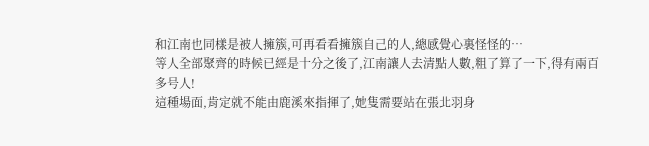和江南也同樣是被人擁簇,可再看看擁簇自己的人,總感覺心裏怪怪的…
等人全部聚齊的時候已經是十分之後了,江南讓人去清點人數,粗了算了一下,得有兩百多号人!
這種場面,肯定就不能由鹿溪來指揮了,她隻需要站在張北羽身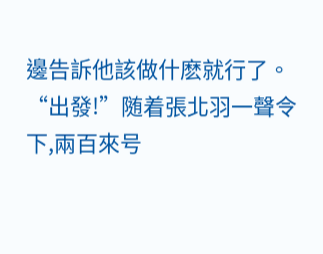邊告訴他該做什麽就行了。
“出發!”随着張北羽一聲令下,兩百來号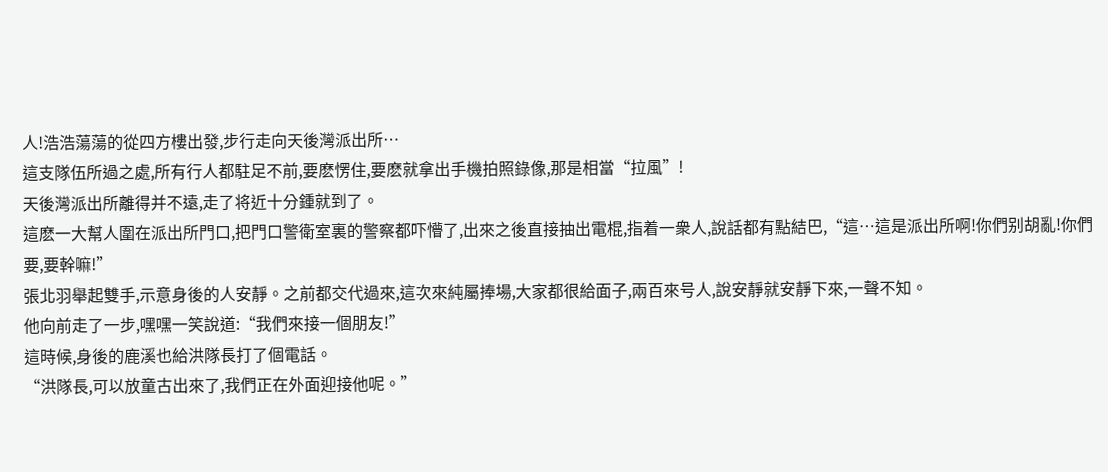人!浩浩蕩蕩的從四方樓出發,步行走向天後灣派出所…
這支隊伍所過之處,所有行人都駐足不前,要麽愣住,要麽就拿出手機拍照錄像,那是相當“拉風”!
天後灣派出所離得并不遠,走了将近十分鍾就到了。
這麽一大幫人圍在派出所門口,把門口警衛室裏的警察都吓懵了,出來之後直接抽出電棍,指着一衆人,說話都有點結巴,“這…這是派出所啊!你們别胡亂!你們要,要幹嘛!”
張北羽舉起雙手,示意身後的人安靜。之前都交代過來,這次來純屬捧場,大家都很給面子,兩百來号人,說安靜就安靜下來,一聲不知。
他向前走了一步,嘿嘿一笑說道:“我們來接一個朋友!”
這時候,身後的鹿溪也給洪隊長打了個電話。
“洪隊長,可以放童古出來了,我們正在外面迎接他呢。”